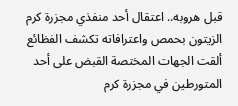قبل هروبه.. اعتقال أحد منفذي مجزرة كرم الزيتون بحمص واعترافاته تكشف الفظائع
ألقت الجهات المختصة القبض على أحد المتورطين في مجزرة كرم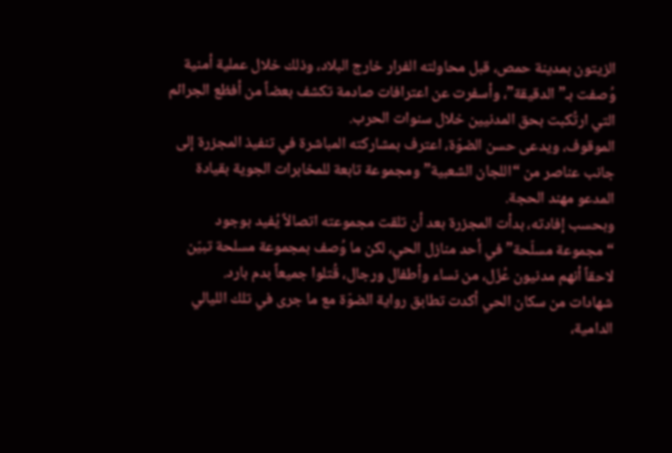الزيتون بمدينة حمص، قبل محاولته الفرار خارج البلاد، وذلك خلال عملية أمنية وُصفت بـ”الدقيقة”، وأسفرت عن اعترافات صادمة تكشف بعضاً من أفظع الجرائم التي ارتُكبت بحق المدنيين خلال سنوات الحرب.
الموقوف، ويدعى حسن الضوّة، اعترف بمشاركته المباشرة في تنفيذ المجزرة إلى جانب عناصر من “اللجان الشعبية” ومجموعة تابعة للمخابرات الجوية بقيادة المدعو مهند الحجة.
وبحسب إفادته، بدأت المجزرة بعد أن تلقت مجموعته اتصالاً يُفيد بوجود “مجموعة مسلّحة” في أحد منازل الحي، لكن ما وُصف بمجموعة مسلحة تبيّن لاحقاً أنهم مدنيون عُزّل، من نساء وأطفال ورجال، قُتلوا جميعاً بدم بارد.
شهادات من سكان الحي أكدت تطابق رواية الضوّة مع ما جرى في تلك الليالي الدامية،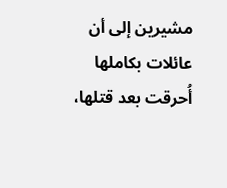مشيرين إلى أن عائلات بكاملها أُحرقت بعد قتلها،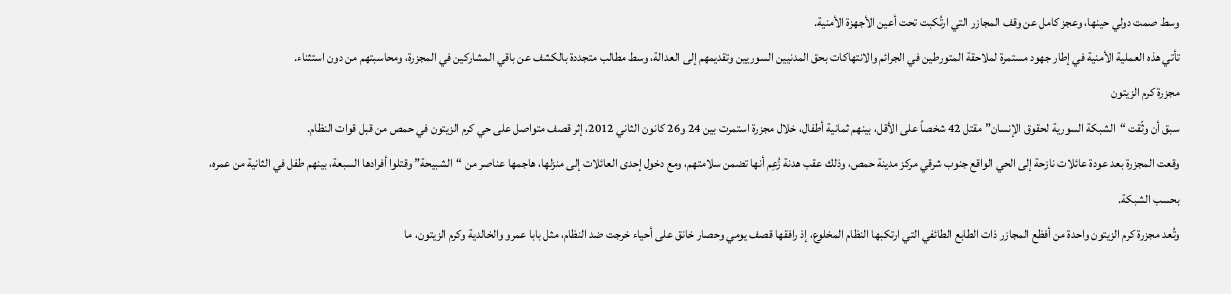وسط صمت دولي حينها، وعجز كامل عن وقف المجازر التي ارتُكبت تحت أعين الأجهزة الأمنية.
تأتي هذه العملية الأمنية في إطار جهود مستمرة لملاحقة المتورطين في الجرائم والانتهاكات بحق المدنيين السوريين وتقديمهم إلى العدالة، وسط مطالب متجددة بالكشف عن باقي المشاركين في المجزرة، ومحاسبتهم من دون استثناء.
مجزرة كرم الزيتون
سبق أن وثّقت “الشبكة السورية لحقوق الإنسان” مقتل 42 شخصاً على الأقل، بينهم ثمانية أطفال، خلال مجزرة استمرت بين 24 و26 كانون الثاني 2012، إثر قصف متواصل على حي كرم الزيتون في حمص من قبل قوات النظام.
وقعت المجزرة بعد عودة عائلات نازحة إلى الحي الواقع جنوب شرقي مركز مدينة حمص، وذلك عقب هدنة زُعِم أنها تضمن سلامتهم، ومع دخول إحدى العائلات إلى منزلها، هاجمها عناصر من “الشبيحة” وقتلوا أفرادها السبعة، بينهم طفل في الثانية من عمره، بحسب الشبكة.
وتُعد مجزرة كرم الزيتون واحدة من أفظع المجازر ذات الطابع الطائفي التي ارتكبها النظام المخلوع، إذ رافقها قصف يومي وحصار خانق على أحياء خرجت ضد النظام، مثل بابا عمرو والخالدية وكرم الزيتون، ما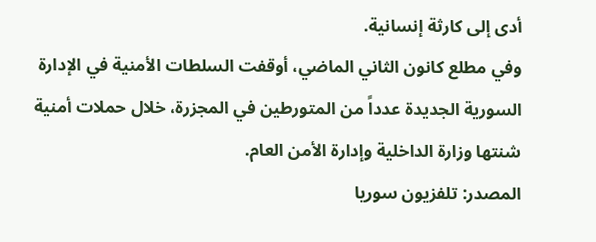أدى إلى كارثة إنسانية.
وفي مطلع كانون الثاني الماضي، أوقفت السلطات الأمنية في الإدارة السورية الجديدة عدداً من المتورطين في المجزرة، خلال حملات أمنية شنتها وزارة الداخلية وإدارة الأمن العام.
المصدر: تلفزيون سوريا